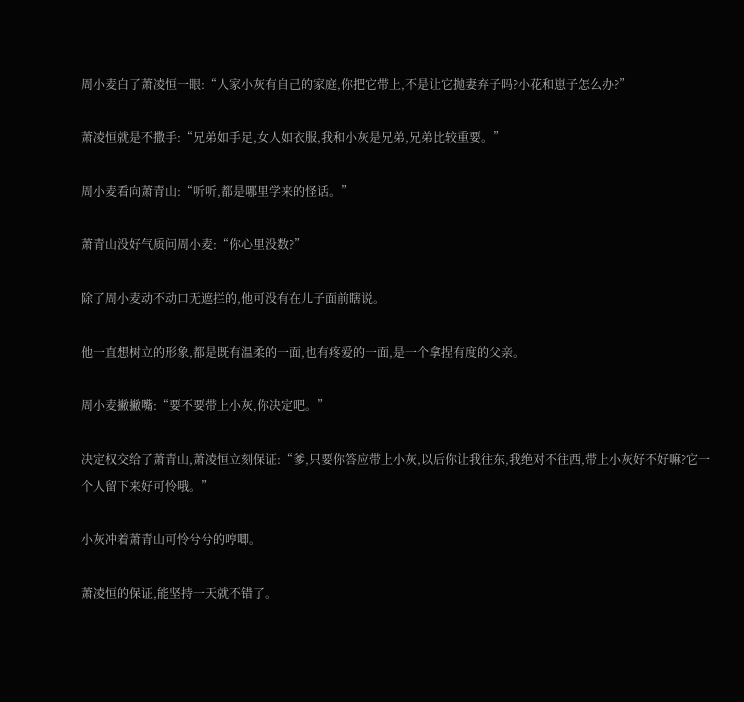周小麦白了萧凌恒一眼:“人家小灰有自己的家庭,你把它带上,不是让它抛妻弃子吗?小花和崽子怎么办?”

萧凌恒就是不撒手:“兄弟如手足,女人如衣服,我和小灰是兄弟,兄弟比较重要。”

周小麦看向萧青山:“听听,都是哪里学来的怪话。”

萧青山没好气质问周小麦:“你心里没数?”

除了周小麦动不动口无遮拦的,他可没有在儿子面前瞎说。

他一直想树立的形象,都是既有温柔的一面,也有疼爱的一面,是一个拿捏有度的父亲。

周小麦撇撇嘴:“要不要带上小灰,你决定吧。”

决定权交给了萧青山,萧凌恒立刻保证:“爹,只要你答应带上小灰,以后你让我往东,我绝对不往西,带上小灰好不好嘛?它一个人留下来好可怜哦。”

小灰冲着萧青山可怜兮兮的哼唧。

萧凌恒的保证,能坚持一天就不错了。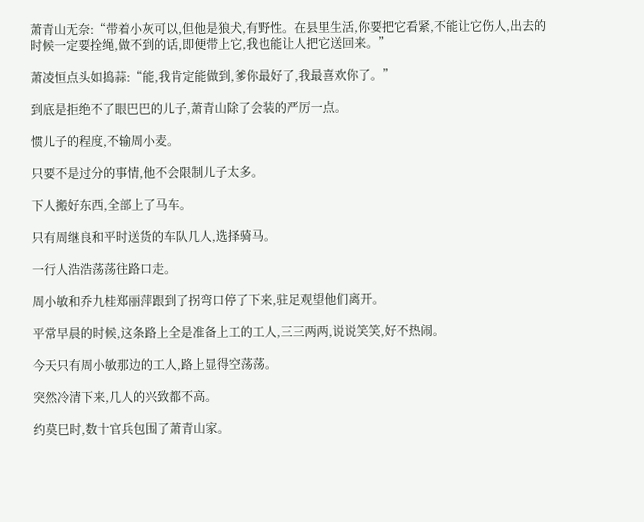萧青山无奈:“带着小灰可以,但他是狼犬,有野性。在县里生活,你要把它看紧,不能让它伤人,出去的时候一定要拴绳,做不到的话,即便带上它,我也能让人把它送回来。”

萧凌恒点头如捣蒜:“能,我肯定能做到,爹你最好了,我最喜欢你了。”

到底是拒绝不了眼巴巴的儿子,萧青山除了会装的严厉一点。

惯儿子的程度,不输周小麦。

只要不是过分的事情,他不会限制儿子太多。

下人搬好东西,全部上了马车。

只有周继良和平时送货的车队几人,选择骑马。

一行人浩浩荡荡往路口走。

周小敏和乔九桂郑丽萍跟到了拐弯口停了下来,驻足观望他们离开。

平常早晨的时候,这条路上全是准备上工的工人,三三两两,说说笑笑,好不热闹。

今天只有周小敏那边的工人,路上显得空荡荡。

突然冷清下来,几人的兴致都不高。

约莫巳时,数十官兵包围了萧青山家。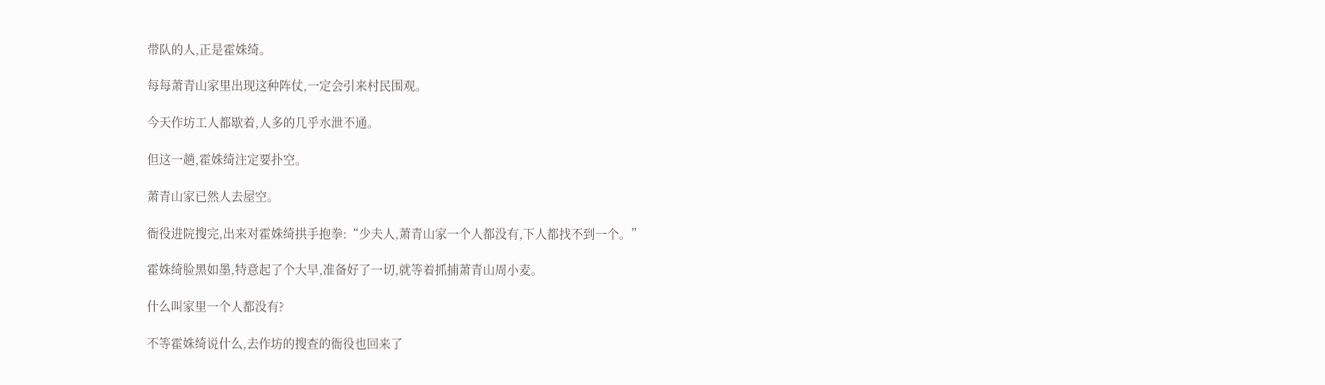带队的人,正是霍姝绮。

每每萧青山家里出现这种阵仗,一定会引来村民围观。

今天作坊工人都歇着,人多的几乎水泄不通。

但这一趟,霍姝绮注定要扑空。

萧青山家已然人去屋空。

衙役进院搜完,出来对霍姝绮拱手抱拳:“少夫人,萧青山家一个人都没有,下人都找不到一个。”

霍姝绮脸黑如墨,特意起了个大早,准备好了一切,就等着抓捕萧青山周小麦。

什么叫家里一个人都没有?

不等霍姝绮说什么,去作坊的搜查的衙役也回来了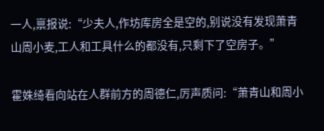一人,禀报说:“少夫人,作坊库房全是空的,别说没有发现萧青山周小麦,工人和工具什么的都没有,只剩下了空房子。”

霍姝绮看向站在人群前方的周德仁,厉声质问:“萧青山和周小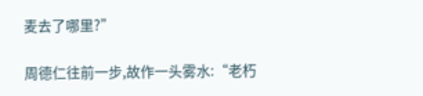麦去了哪里?”

周德仁往前一步,故作一头雾水:“老朽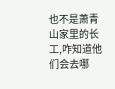也不是萧青山家里的长工,咋知道他们会去哪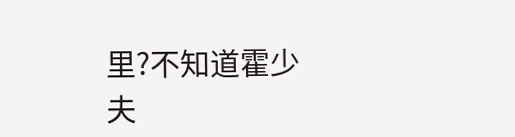里?不知道霍少夫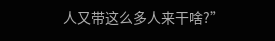人又带这么多人来干啥?”